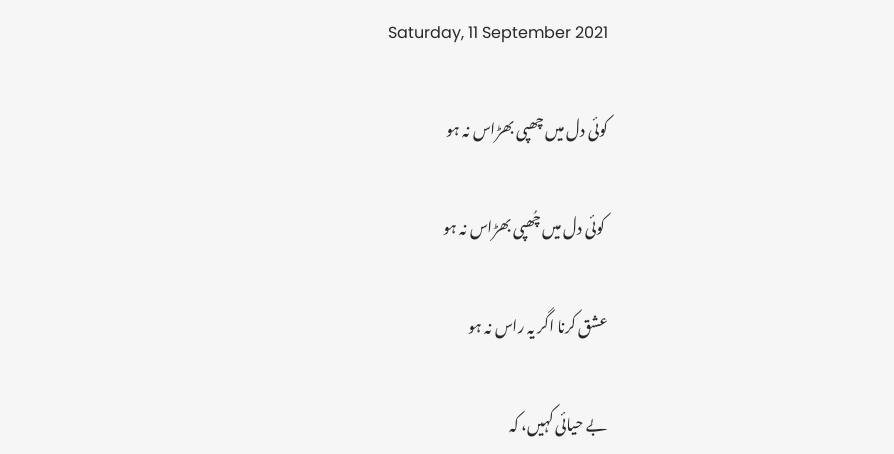Saturday, 11 September 2021

کوئی دل میں چھپی بھڑاس نہ ہو

 کوئی دل میں چُھپی بھڑاس نہ ہو

عشق کرنا اگر یہ راس نہ ہو

بے حیائی کہیں، کہ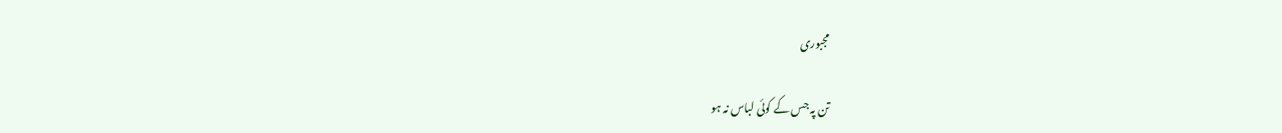مجبوری

تن پہ جس کے کوئی لباس نہ ہو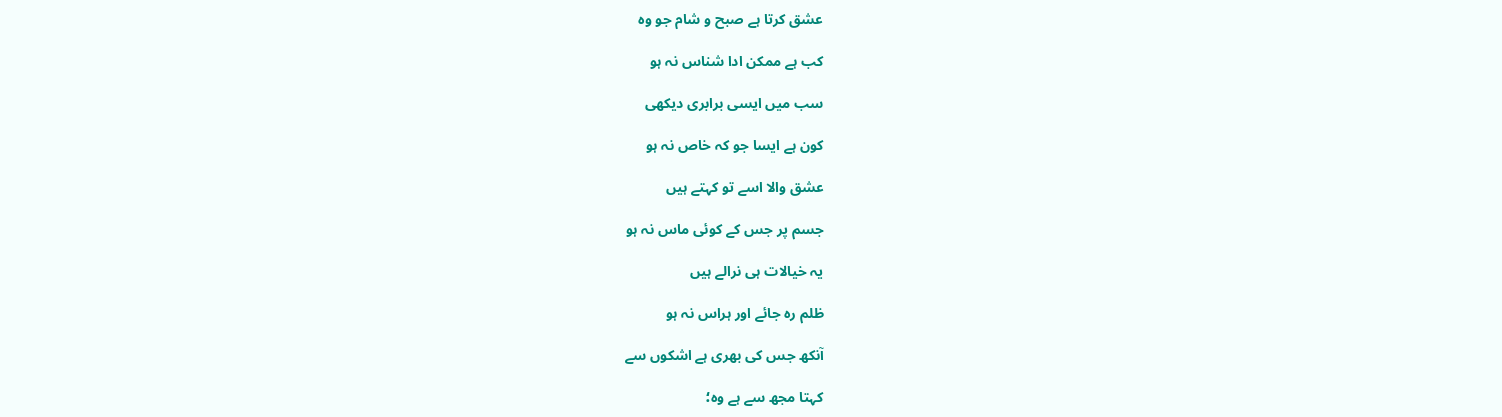عشق کرتا ہے صبح و شام جو وہ

کب ہے ممکن ادا شناس نہ ہو

سب میں ایسی برابری دیکھی

کون ہے ایسا جو کہ خاص نہ ہو

عشق والا اسے تو کہتے ہیں

جسم پر جس کے کوئی ماس نہ ہو

یہ خیالات ہی نرالے ہیں

ظلم رہ جائے اور ہراس نہ ہو

آنکھ جس کی بھری ہے اشکوں سے

کہتا مجھ سے ہے وہ؛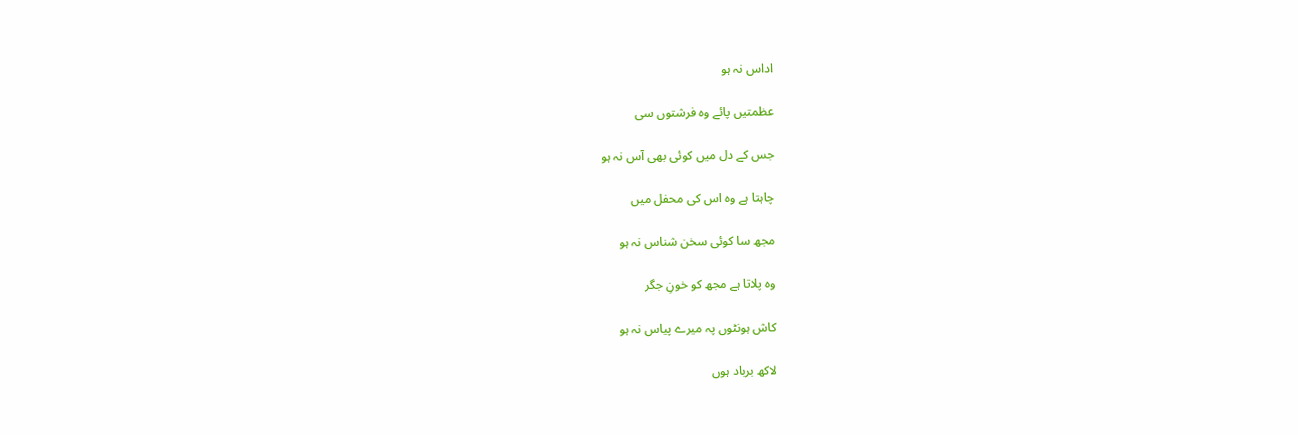اداس نہ ہو

عظمتیں پائے وہ فرشتوں سی

جس کے دل میں کوئی بھی آس نہ ہو

چاہتا ہے وہ اس کی محفل میں

مجھ سا کوئی سخن شناس نہ ہو

وہ پلاتا ہے مجھ کو خونِ جگر

کاش ہونٹوں پہ میرے پیاس نہ ہو

لاکھ برباد ہوں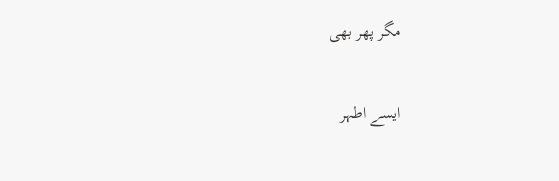مگر پھر بھی

ایسے اطہر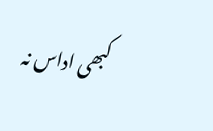کبھی اداس نہ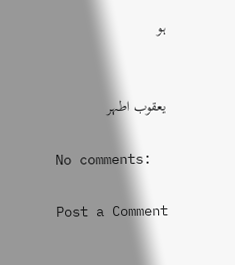ہو


یعقوب اطہر

No comments:

Post a Comment